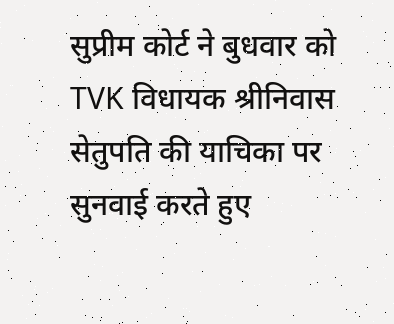सुप्रीम कोर्ट ने बुधवार को TVK विधायक श्रीनिवास सेतुपति की याचिका पर सुनवाई करते हुए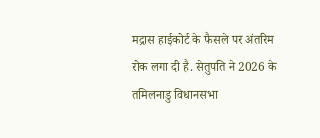मद्रास हाईकोर्ट के फैसले पर अंतरिम रोक लगा दी है. सेतुपति ने 2026 के तमिलनाडु विधानसभा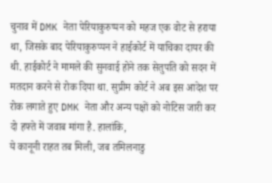चुनाव में DMK नेता पेरियाकुरुप्पन को महज एक वोट से हराया था, जिसके बाद पेरियाकुरुप्पन ने हाईकोर्ट में याचिका दायर की थी. हाईकोर्ट ने मामले की सुनवाई होने तक सेतुपति को सदन में मतदान करने से रोक दिया था. सुप्रीम कोर्ट ने अब इस आदेश पर रोक लगाते हुए DMK नेता और अन्य पक्षों को नोटिस जारी कर दो हफ्ते में जवाब मांगा है. हालांकि,
ये कानूनी राहत तब मिली, जब तमिलनाडु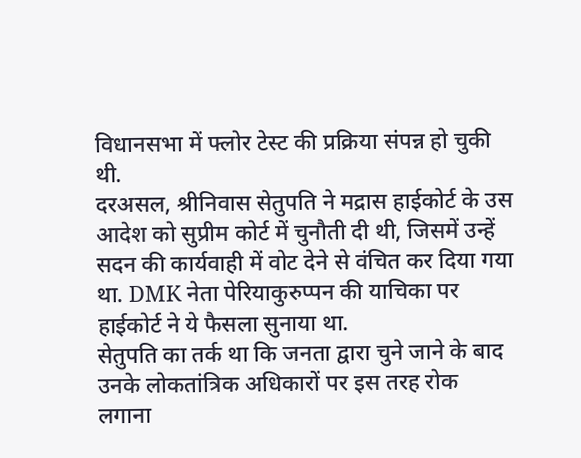विधानसभा में फ्लोर टेस्ट की प्रक्रिया संपन्न हो चुकी थी.
दरअसल, श्रीनिवास सेतुपति ने मद्रास हाईकोर्ट के उस आदेश को सुप्रीम कोर्ट में चुनौती दी थी, जिसमें उन्हें सदन की कार्यवाही में वोट देने से वंचित कर दिया गया था. DMK नेता पेरियाकुरुप्पन की याचिका पर हाईकोर्ट ने ये फैसला सुनाया था.
सेतुपति का तर्क था कि जनता द्वारा चुने जाने के बाद उनके लोकतांत्रिक अधिकारों पर इस तरह रोक लगाना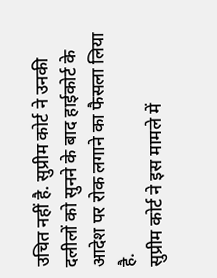उचित नहीं है. सुप्रीम कोर्ट ने उनकी दलीलों को सुनने के बाद हाईकोर्ट के आदेश पर रोक लगाने का फैसला लिया है.
सुप्रीम कोर्ट ने इस मामले में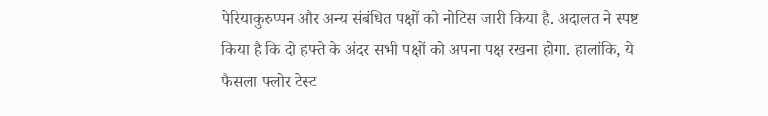पेरियाकुरुप्पन और अन्य संबंधित पक्षों को नोटिस जारी किया है. अदालत ने स्पष्ट किया है कि दो हफ्ते के अंदर सभी पक्षों को अपना पक्ष रखना होगा. हालांकि, ये फैसला फ्लोर टेस्ट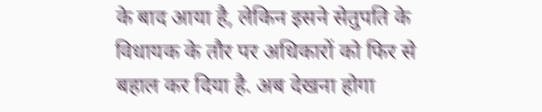के बाद आया है, लेकिन इसने सेतुपति के विधायक के तौर पर अधिकारों को फिर से बहाल कर दिया है. अब देखना होगा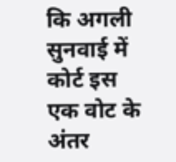कि अगली सुनवाई में कोर्ट इस एक वोट के अंतर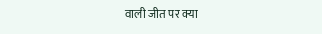वाली जीत पर क्या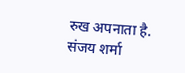रुख अपनाता है.
संजय शर्मा